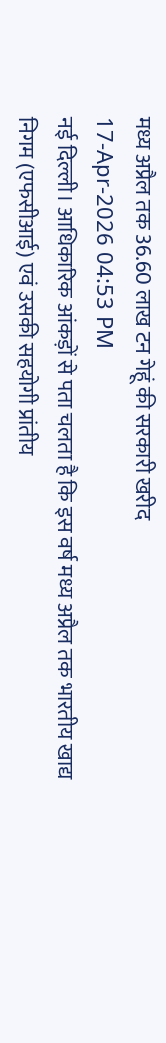मध्य अप्रैल तक 36.60 लाख टन गेहूं की सरकारी खरीद
17-Apr-2026 04:53 PM
नई दिल्ली। आधिकारिक आंकड़ों से पता चलता है कि इस वर्ष मध्य अप्रैल तक भारतीय खाद्य निगम (एफसीआई) एवं उसकी सहयोगी प्रांतीय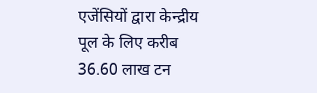एजेंसियों द्वारा केन्द्रीय पूल के लिए करीब 36.60 लाख टन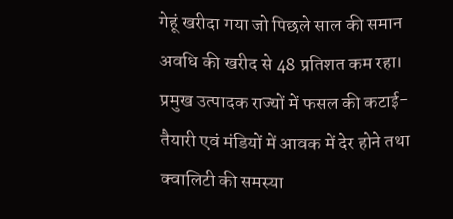गेहूं खरीदा गया जो पिछले साल की समान अवधि की खरीद से 48 प्रतिशत कम रहा।
प्रमुख उत्पादक राज्यों में फसल की कटाई-तैयारी एवं मंडियों में आवक में देर होने तथा क्वालिटी की समस्या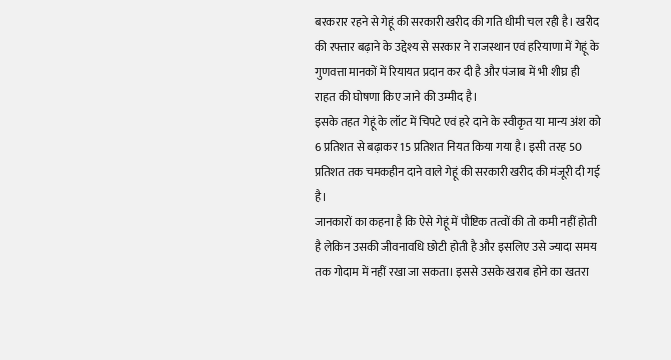बरकरार रहने से गेहूं की सरकारी खरीद की गति धीमी चल रही है। खरीद की रफ्तार बढ़ाने के उद्देश्य से सरकार ने राजस्थान एवं हरियाणा में गेहूं के गुणवत्ता मानकों में रियायत प्रदान कर दी है और पंजाब में भी शीघ्र ही राहत की घोषणा किए जाने की उम्मीद है।
इसके तहत गेहूं के लॉट में चिपटे एवं हरे दाने के स्वीकृत या मान्य अंश को 6 प्रतिशत से बढ़ाकर 15 प्रतिशत नियत किया गया है। इसी तरह 50 प्रतिशत तक चमकहीन दाने वाले गेहूं की सरकारी खरीद की मंजूरी दी गई है।
जानकारों का कहना है कि ऐसे गेहूं में पौष्टिक तत्वों की तो कमी नहीं होती है लेकिन उसकी जीवनावधि छोटी होती है और इसलिए उसे ज्यादा समय तक गोदाम में नहीं रखा जा सकता। इससे उसके खराब होने का खतरा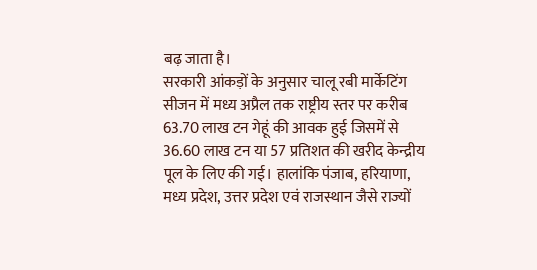बढ़ जाता है।
सरकारी आंकड़ों के अनुसार चालू रबी मार्केटिंग सीजन में मध्य अप्रैल तक राष्ट्रीय स्तर पर करीब 63.70 लाख टन गेहूं की आवक हुई जिसमें से 36.60 लाख टन या 57 प्रतिशत की खरीद केन्द्रीय पूल के लिए की गई। हालांकि पंजाब, हरियाणा, मध्य प्रदेश, उत्तर प्रदेश एवं राजस्थान जैसे राज्यों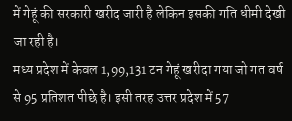में गेहूं की सरकारी खरीद जारी है लेकिन इसकी गति धीमी देखी जा रही है।
मध्य प्रदेश में केवल 1,99,131 टन गेहूं खरीदा गया जो गत वर्ष से 95 प्रतिशत पीछे है। इसी तरह उत्तर प्रदेश में 57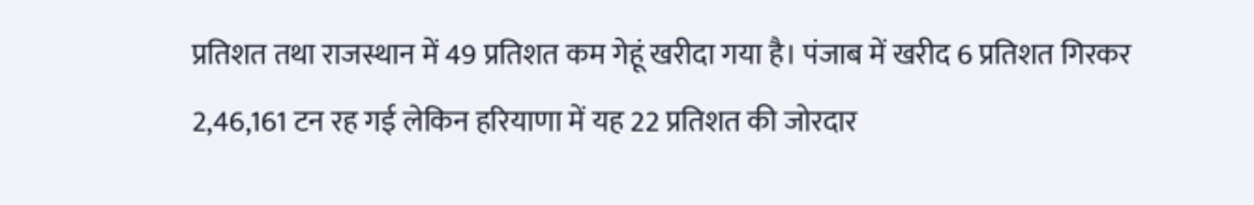प्रतिशत तथा राजस्थान में 49 प्रतिशत कम गेहूं खरीदा गया है। पंजाब में खरीद 6 प्रतिशत गिरकर 2,46,161 टन रह गई लेकिन हरियाणा में यह 22 प्रतिशत की जोरदार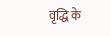वृद्धि के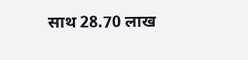साथ 28.70 लाख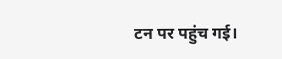टन पर पहुंच गई।